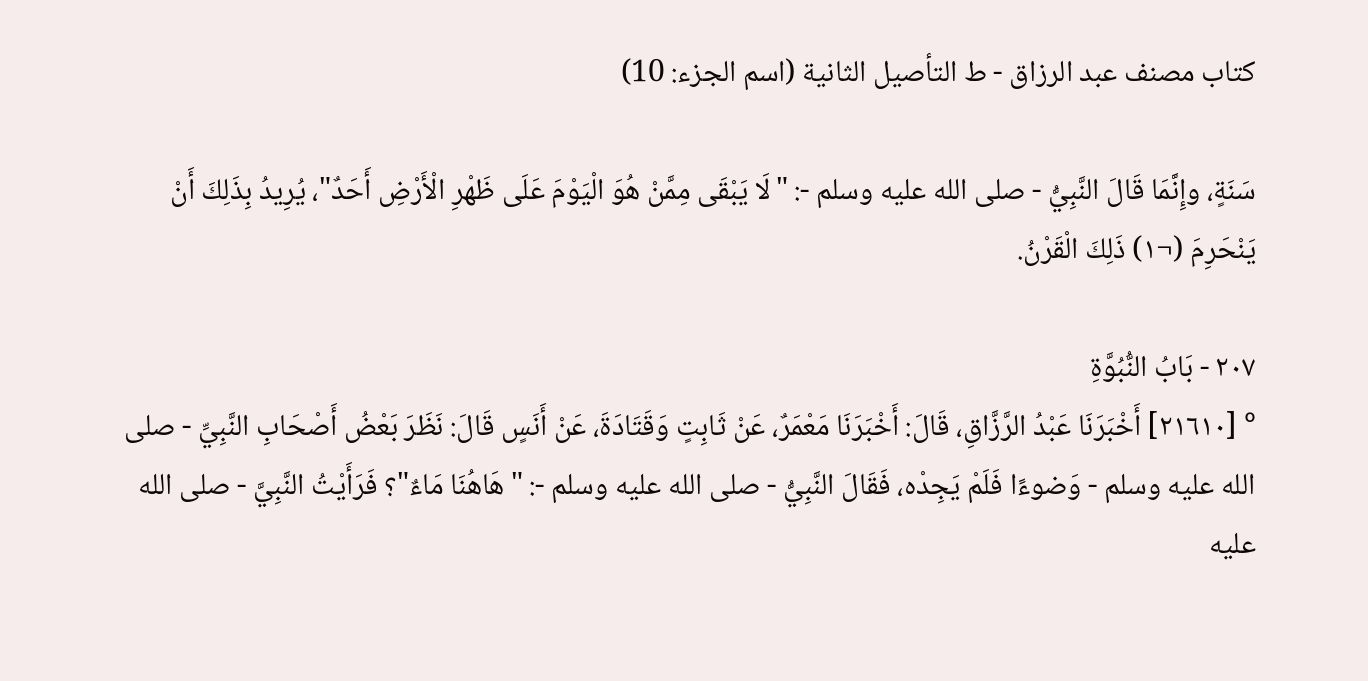كتاب مصنف عبد الرزاق - ط التأصيل الثانية (اسم الجزء: 10)

سَنَةٍ، وإِنَّمَا قَالَ النَّبِيُّ - صلى الله عليه وسلم -: "لَا يَبْقَى مِمَّنْ هُوَ الْيَوْمَ عَلَى ظَهْرِ الْأَرْضِ أَحَدٌ"، يُرِيدُ بِذَلِكَ أَنْ يَنْحَرِمَ (¬١) ذَلِكَ الْقَرْنُ.

٢٠٧ - بَابُ النُّبُوَّةِ
° [٢١٦١٠] أَخْبَرَنَا عَبْدُ الرَّزَّاقِ، قَالَ: أَخْبَرَنَا مَعْمَرٌ، عَنْ ثَابِتٍ وَقَتَادَةَ، عَنْ أَنَسٍ قَالَ: نَظَرَ بَعْضُ أَصْحَابِ النَّبِيِّ - صلى الله عليه وسلم - وَضوءًا فَلَمْ يَجِدْه، فَقَالَ النَّبِيُّ - صلى الله عليه وسلم -: "هَاهُنَا مَاءٌ"؟ فَرَأَيْتُ النَّبِيَّ - صلى الله عليه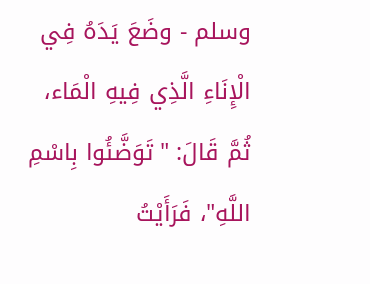وسلم - وضَعَ يَدَهُ فِي الْإِنَاءِ الَّذِي فِيهِ الْمَاء، ثُمَّ قَالَ: "تَوَضَّئُوا بِاسْمِ اللَّهِ"، فَرَأَيْتُ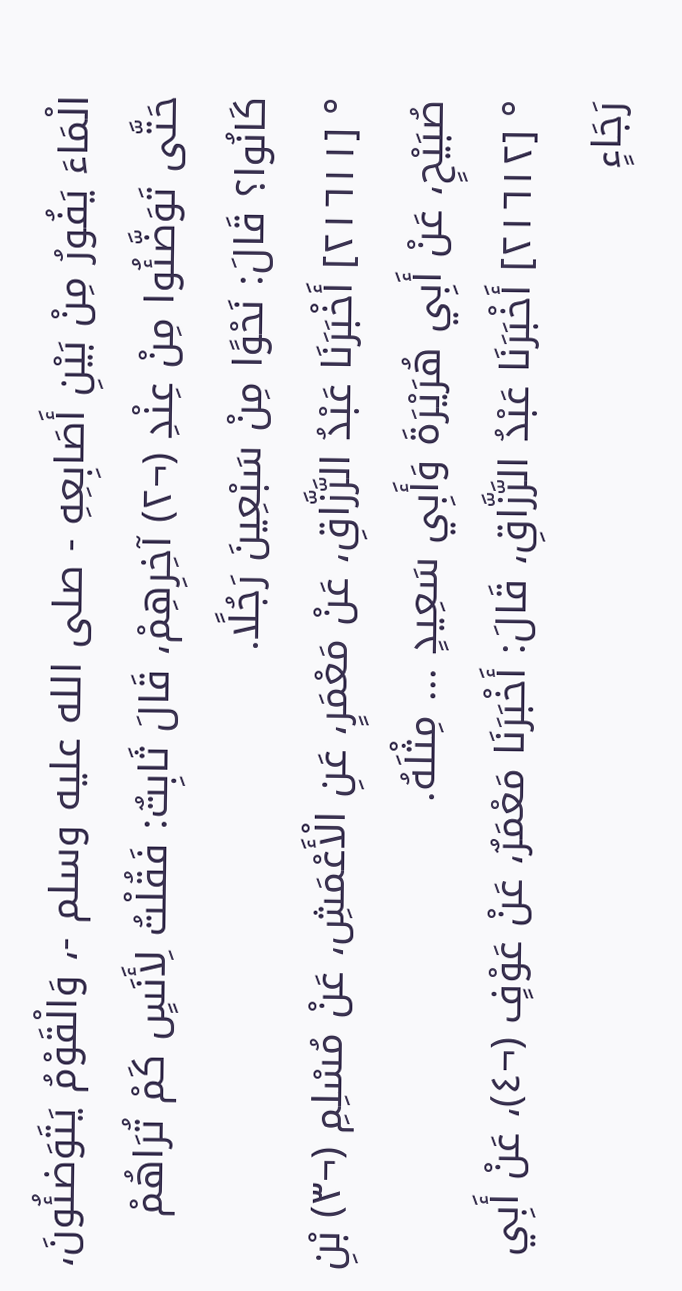الْمَاءَ يَفُورُ مِنْ بَيْنِ أَصَابِعِهِ - صلى الله عليه وسلم -، وَالْقَوْمُ يَتَوَضئُونَ، حَتَّى تَوَضَّئُوا مِنْ عِنْدِ (¬٢) آخِرِهِمْ، قَالَ ثَابِتٌ: فَقُلْتُ لِأَنَسٍ كَمْ تُرَاهُمْ كَانُوا؟ قَالَ: نَحْوًا مِنْ سَبْعِينَ رَجُلًا.
° [٢١٦١١] أَخْبَرَنَا عَبْدُ الرَّزَّاقِ، عَنْ مَعْمَرٍ، عَنِ الْأَعْمَشِ، عَنْ مُسْلِمِ (¬٣) بْنِ صُبَيْحٍ، عَنْ أَبِي هُرَيْرَةَ وَأَبِي سَعِيدٍ ... مِثْلَهُ.
° [٢١٦١٢] أَخْبَرَنَا عَبْدُ الرَّزَّاقِ، قَالَ: أَخْبَرَنَا مَعْمَرٌ، عَنْ عَوْفٍ (¬٤)، عَنْ أَبِي رَجَاءٍ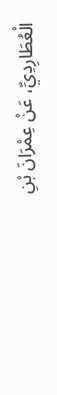الْعُطَارِدِيِّ، عَنْ عِمْرَانَ بْنِ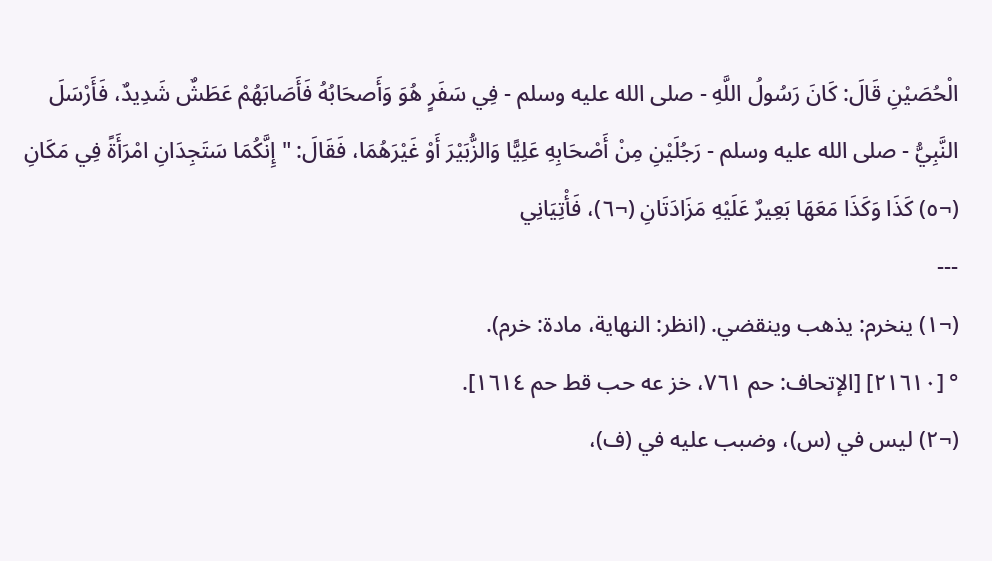الْحُصَيْنِ قَالَ: كَانَ رَسُولُ اللَّهِ - صلى الله عليه وسلم - فِي سَفَرٍ هُوَ وَأَصحَابُهُ فَأَصَابَهُمْ عَطَشٌ شَدِيدٌ، فَأَرْسَلَ النَّبِيُّ - صلى الله عليه وسلم - رَجُلَيْنِ مِنْ أَصْحَابِهِ عَلِيًّا وَالزُّبَيْرَ أَوْ غَيْرَهُمَا، فَقَالَ: "إِنَّكُمَا سَتَجِدَانِ امْرَأَةً فِي مَكَانِ (¬٥) كَذَا وَكَذَا مَعَهَا بَعِيرٌ عَلَيْهِ مَزَادَتَانِ (¬٦)، فَأْتِيَانِي
---
(¬١) ينخرم: يذهب وينقضي. (انظر: النهاية، مادة: خرم).
° [٢١٦١٠] [الإتحاف: حم ٧٦١، خز عه حب قط حم ١٦١٤].
(¬٢) ليس في (س)، وضبب عليه في (ف)،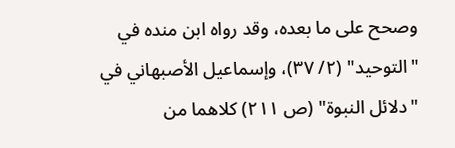وصحح على ما بعده، وقد رواه ابن منده في "التوحيد" (٢/ ٣٧)، وإسماعيل الأصبهاني في "دلائل النبوة" (ص ٢١١) كلاهما من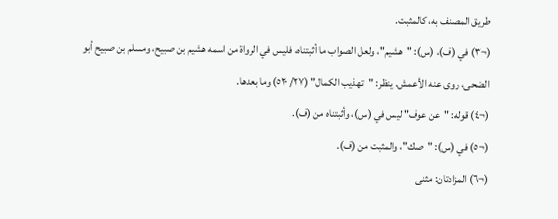طريق المصنف به، كالمثبت.
(¬٣) في (ف)، (س): "هشيم"، ولعل الصواب ما أثبتناه، فليس في الرواة من اسمه هشيم بن صبيح، ومسلم بن صبيح أبو الضحى، روى عنه الأعمش. ينظر: "تهذيب الكمال" (٢٧/ ٥٢٠) وما بعدها.
(¬٤) قوله: "عن عوف" ليس في (س)، وأثبتناه من (ف).
(¬٥) في (س): "صك"، والمثبت من (ف).
(¬٦) المزادتان: مثنى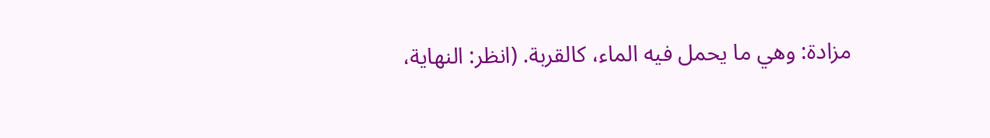مزادة: وهي ما يحمل فيه الماء، كالقربة. (انظر: النهاية،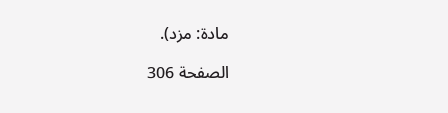مادة: مزد).

الصفحة 306